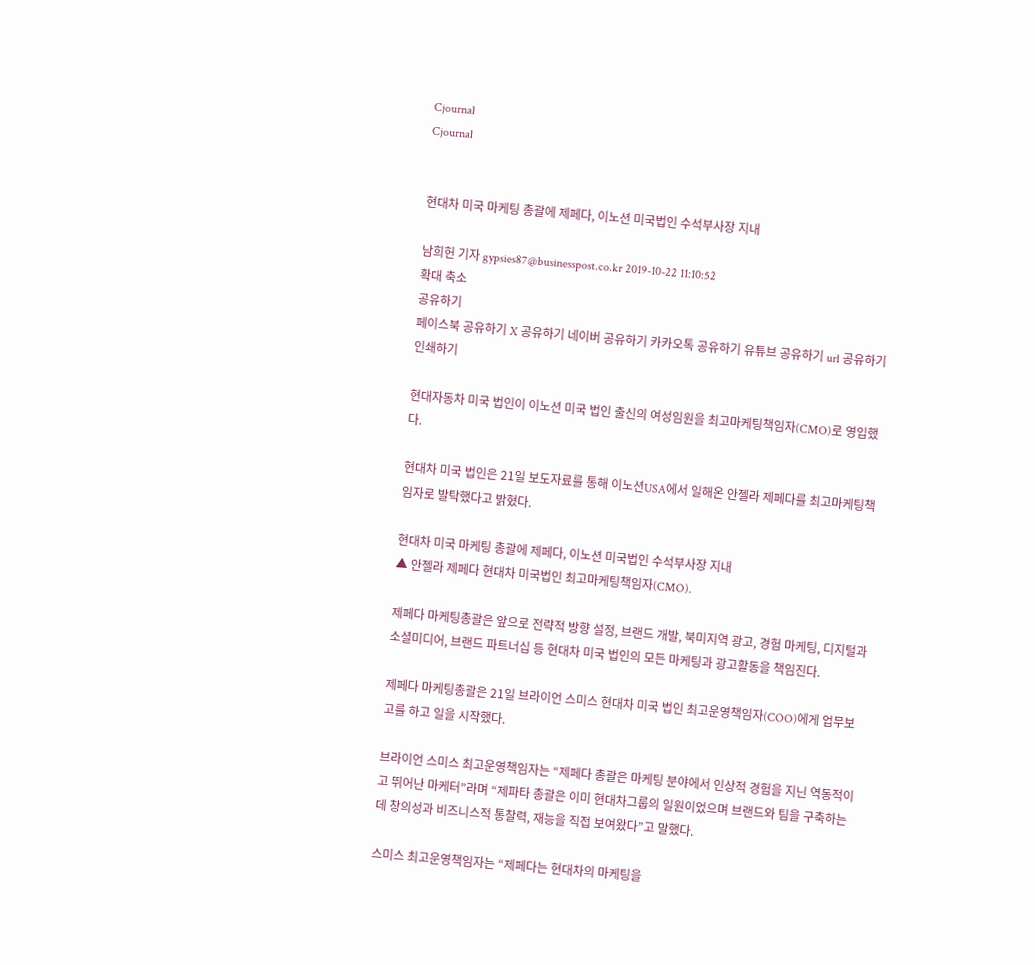Cjournal
Cjournal


현대차 미국 마케팅 총괄에 제페다, 이노션 미국법인 수석부사장 지내

남희헌 기자 gypsies87@businesspost.co.kr 2019-10-22 11:10:52
확대 축소
공유하기
페이스북 공유하기 X 공유하기 네이버 공유하기 카카오톡 공유하기 유튜브 공유하기 url 공유하기 인쇄하기

현대자동차 미국 법인이 이노션 미국 법인 출신의 여성임원을 최고마케팅책임자(CMO)로 영입했다.

현대차 미국 법인은 21일 보도자료를 통해 이노션USA에서 일해온 안젤라 제페다를 최고마케팅책임자로 발탁했다고 밝혔다.

현대차 미국 마케팅 총괄에 제페다, 이노션 미국법인 수석부사장 지내
▲ 안젤라 제페다 현대차 미국법인 최고마케팅책임자(CMO).

제페다 마케팅총괄은 앞으로 전략적 방향 설정, 브랜드 개발, 북미지역 광고, 경험 마케팅, 디지털과 소셜미디어, 브랜드 파트너십 등 현대차 미국 법인의 모든 마케팅과 광고활동을 책임진다.

제페다 마케팅총괄은 21일 브라이언 스미스 현대차 미국 법인 최고운영책임자(COO)에게 업무보고를 하고 일을 시작했다.

브라이언 스미스 최고운영책임자는 “제페다 총괄은 마케팅 분야에서 인상적 경험을 지닌 역동적이고 뛰어난 마케터”라며 “제파타 총괄은 이미 현대차그룹의 일원이었으며 브랜드와 팀을 구축하는데 창의성과 비즈니스적 통찰력, 재능을 직접 보여왔다”고 말했다.

스미스 최고운영책임자는 “제페다는 현대차의 마케팅을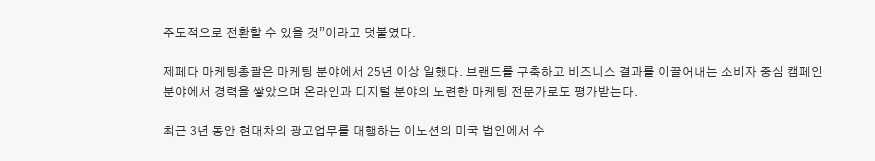주도적으로 전환할 수 있을 것”이라고 덧붙였다.

제페다 마케팅총괄은 마케팅 분야에서 25년 이상 일했다. 브랜드를 구축하고 비즈니스 결과를 이끌어내는 소비자 중심 캠페인 분야에서 경력을 쌓았으며 온라인과 디지털 분야의 노련한 마케팅 전문가로도 평가받는다.

최근 3년 동안 현대차의 광고업무를 대행하는 이노션의 미국 법인에서 수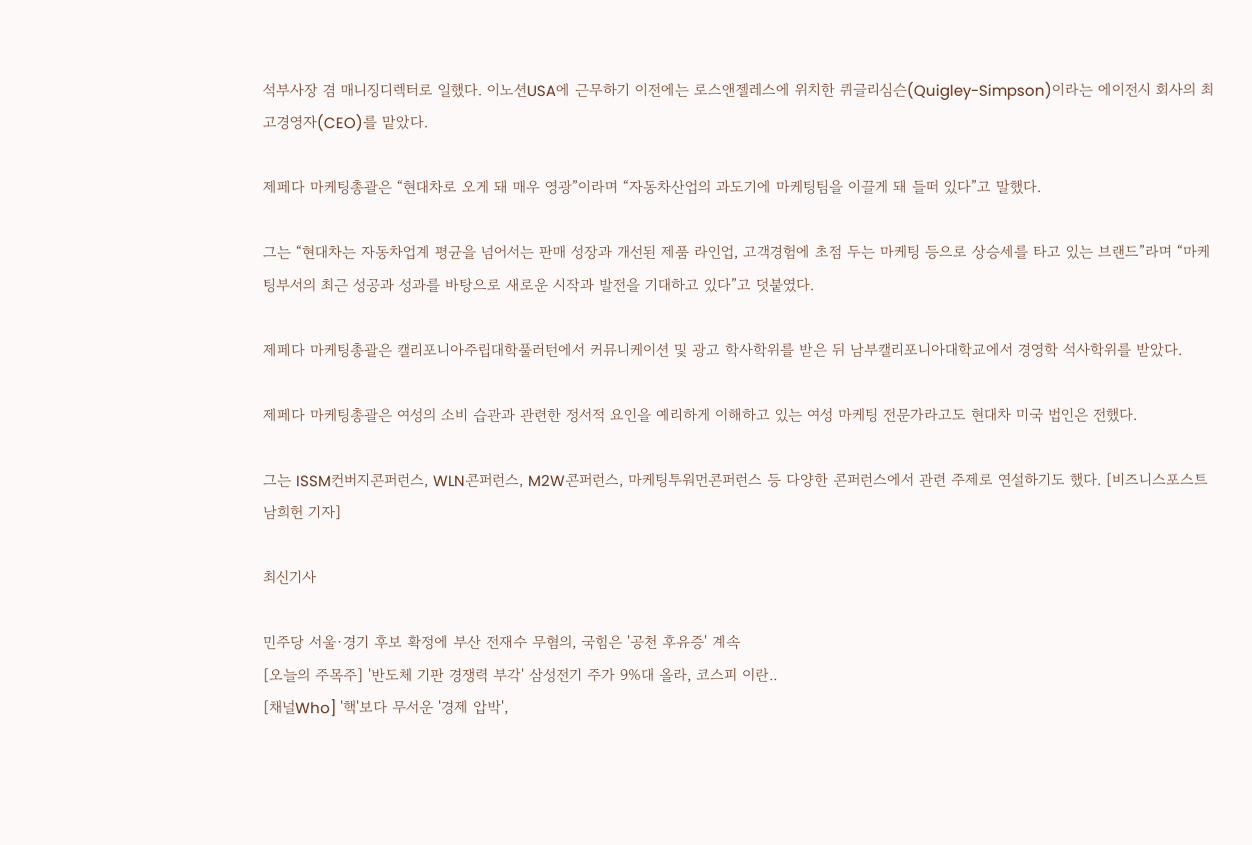석부사장 겸 매니징디렉터로 일했다. 이노션USA에 근무하기 이전에는 로스앤젤레스에 위치한 퀴글리심슨(Quigley-Simpson)이라는 에이전시 회사의 최고경영자(CEO)를 맡았다.

제페다 마케팅총괄은 “현대차로 오게 돼 매우 영광”이라며 “자동차산업의 과도기에 마케팅팀을 이끌게 돼 들떠 있다”고 말했다.

그는 “현대차는 자동차업계 평균을 넘어서는 판매 성장과 개선된 제품 라인업, 고객경험에 초점 두는 마케팅 등으로 상승세를 타고 있는 브랜드”라며 “마케팅부서의 최근 성공과 성과를 바탕으로 새로운 시작과 발전을 기대하고 있다”고 덧붙였다.

제페다 마케팅총괄은 캘리포니아주립대학풀러턴에서 커뮤니케이션 및 광고 학사학위를 받은 뒤 남부캘리포니아대학교에서 경영학 석사학위를 받았다.

제페다 마케팅총괄은 여성의 소비 습관과 관련한 정서적 요인을 예리하게 이해하고 있는 여성 마케팅 전문가라고도 현대차 미국 법인은 전했다.

그는 ISSM컨버지콘퍼런스, WLN콘퍼런스, M2W콘퍼런스, 마케팅투워먼콘퍼런스 등 다양한 콘퍼런스에서 관련 주제로 연설하기도 했다. [비즈니스포스트 남희헌 기자]

최신기사

민주당 서울·경기 후보 확정에 부산 전재수 무혐의, 국힘은 '공천 후유증' 계속
[오늘의 주목주] '반도체 기판 경쟁력 부각' 삼성전기 주가 9%대 올라, 코스피 이란..
[채널Who] '핵'보다 무서운 '경제 압박',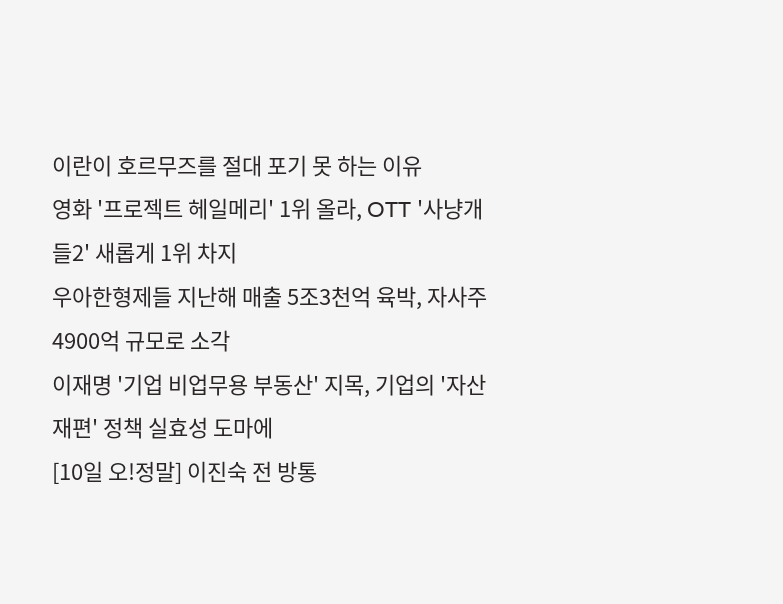이란이 호르무즈를 절대 포기 못 하는 이유
영화 '프로젝트 헤일메리' 1위 올라, OTT '사냥개들2' 새롭게 1위 차지
우아한형제들 지난해 매출 5조3천억 육박, 자사주 4900억 규모로 소각
이재명 '기업 비업무용 부동산' 지목, 기업의 '자산 재편' 정책 실효성 도마에
[10일 오!정말] 이진숙 전 방통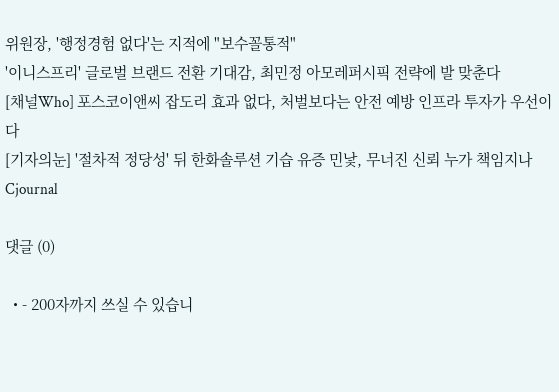위원장, '행정경험 없다'는 지적에 "보수꼴통적"
'이니스프리' 글로벌 브랜드 전환 기대감, 최민정 아모레퍼시픽 전략에 발 맞춘다
[채널Who] 포스코이앤씨 잡도리 효과 없다, 처벌보다는 안전 예방 인프라 투자가 우선이다
[기자의눈] '절차적 정당성' 뒤 한화솔루션 기습 유증 민낯, 무너진 신뢰 누가 책임지나
Cjournal

댓글 (0)

  • - 200자까지 쓰실 수 있습니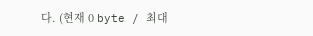다. (현재 0 byte / 최대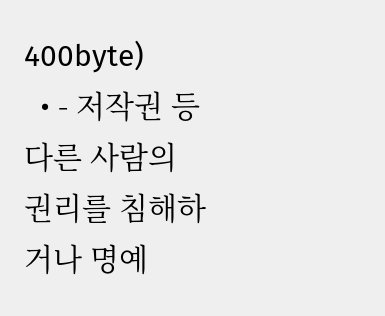400byte)
  • - 저작권 등 다른 사람의 권리를 침해하거나 명예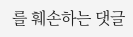를 훼손하는 댓글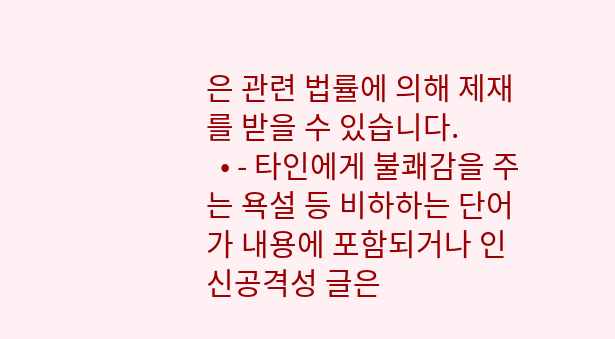은 관련 법률에 의해 제재를 받을 수 있습니다.
  • - 타인에게 불쾌감을 주는 욕설 등 비하하는 단어가 내용에 포함되거나 인신공격성 글은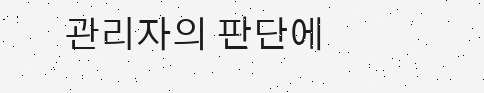관리자의 판단에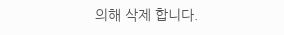의해 삭제 합니다.